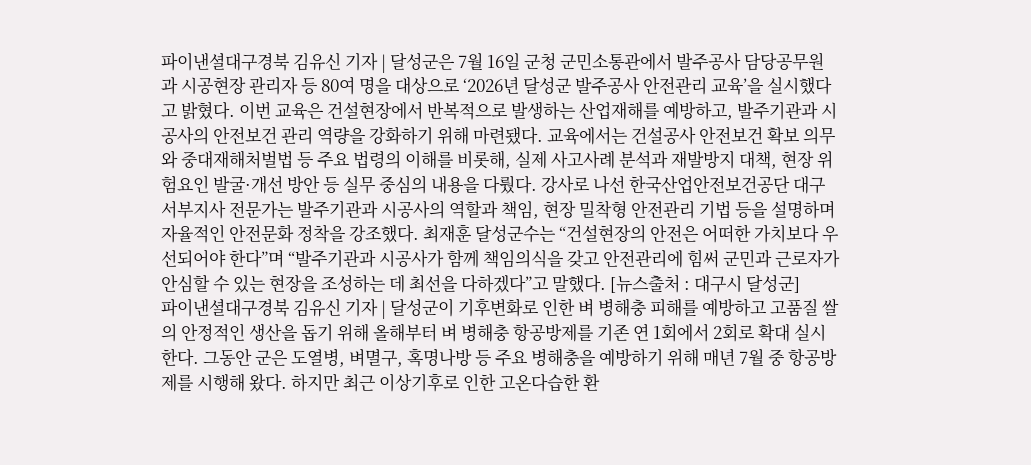파이낸셜대구경북 김유신 기자 | 달성군은 7월 16일 군청 군민소통관에서 발주공사 담당공무원과 시공현장 관리자 등 80여 명을 대상으로 ‘2026년 달성군 발주공사 안전관리 교육’을 실시했다고 밝혔다. 이번 교육은 건설현장에서 반복적으로 발생하는 산업재해를 예방하고, 발주기관과 시공사의 안전보건 관리 역량을 강화하기 위해 마련됐다. 교육에서는 건설공사 안전보건 확보 의무와 중대재해처벌법 등 주요 법령의 이해를 비롯해, 실제 사고사례 분석과 재발방지 대책, 현장 위험요인 발굴·개선 방안 등 실무 중심의 내용을 다뤘다. 강사로 나선 한국산업안전보건공단 대구서부지사 전문가는 발주기관과 시공사의 역할과 책임, 현장 밀착형 안전관리 기법 등을 설명하며 자율적인 안전문화 정착을 강조했다. 최재훈 달성군수는 “건설현장의 안전은 어떠한 가치보다 우선되어야 한다”며 “발주기관과 시공사가 함께 책임의식을 갖고 안전관리에 힘써 군민과 근로자가 안심할 수 있는 현장을 조성하는 데 최선을 다하겠다”고 말했다. [뉴스출처 : 대구시 달성군]
파이낸셜대구경북 김유신 기자 | 달성군이 기후변화로 인한 벼 병해충 피해를 예방하고 고품질 쌀의 안정적인 생산을 돕기 위해 올해부터 벼 병해충 항공방제를 기존 연 1회에서 2회로 확대 실시한다. 그동안 군은 도열병, 벼멸구, 혹명나방 등 주요 병해충을 예방하기 위해 매년 7월 중 항공방제를 시행해 왔다. 하지만 최근 이상기후로 인한 고온다습한 환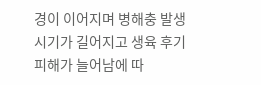경이 이어지며 병해충 발생 시기가 길어지고 생육 후기 피해가 늘어남에 따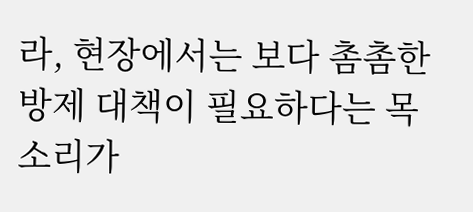라, 현장에서는 보다 촘촘한 방제 대책이 필요하다는 목소리가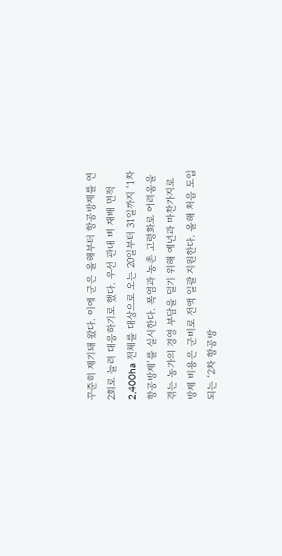꾸준히 제기돼 왔다. 이에 군은 올해부터 항공방제를 연 2회로 늘려 대응하기로 했다. 우선 관내 벼 재배 면적 2,400ha 전체를 대상으로 오는 20일부터 31일까지 ‘1차 항공방제’를 실시한다. 폭염과 농촌 고령화로 어려움을 겪는 농가의 경영 부담을 덜기 위해 예년과 마찬가지로 방제 비용은 군비로 전액 일괄 지원한다. 올해 처음 도입되는 ‘2차 항공방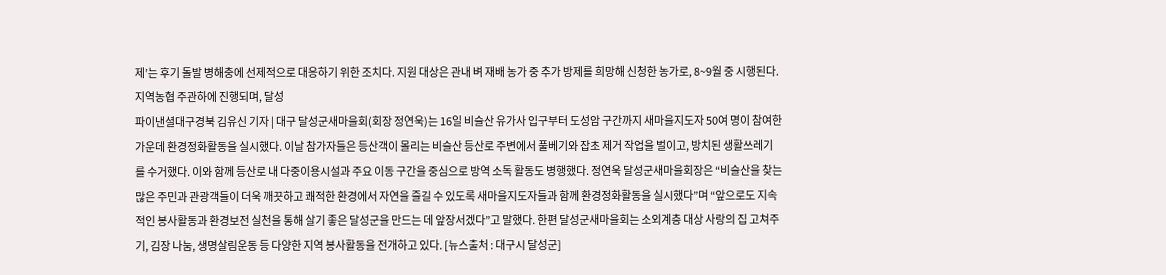제’는 후기 돌발 병해충에 선제적으로 대응하기 위한 조치다. 지원 대상은 관내 벼 재배 농가 중 추가 방제를 희망해 신청한 농가로, 8~9월 중 시행된다. 지역농협 주관하에 진행되며, 달성
파이낸셜대구경북 김유신 기자 | 대구 달성군새마을회(회장 정연욱)는 16일 비슬산 유가사 입구부터 도성암 구간까지 새마을지도자 50여 명이 참여한 가운데 환경정화활동을 실시했다. 이날 참가자들은 등산객이 몰리는 비슬산 등산로 주변에서 풀베기와 잡초 제거 작업을 벌이고, 방치된 생활쓰레기를 수거했다. 이와 함께 등산로 내 다중이용시설과 주요 이동 구간을 중심으로 방역 소독 활동도 병행했다. 정연욱 달성군새마을회장은 “비슬산을 찾는 많은 주민과 관광객들이 더욱 깨끗하고 쾌적한 환경에서 자연을 즐길 수 있도록 새마을지도자들과 함께 환경정화활동을 실시했다”며 “앞으로도 지속적인 봉사활동과 환경보전 실천을 통해 살기 좋은 달성군을 만드는 데 앞장서겠다”고 말했다. 한편 달성군새마을회는 소외계층 대상 사랑의 집 고쳐주기, 김장 나눔, 생명살림운동 등 다양한 지역 봉사활동을 전개하고 있다. [뉴스출처 : 대구시 달성군]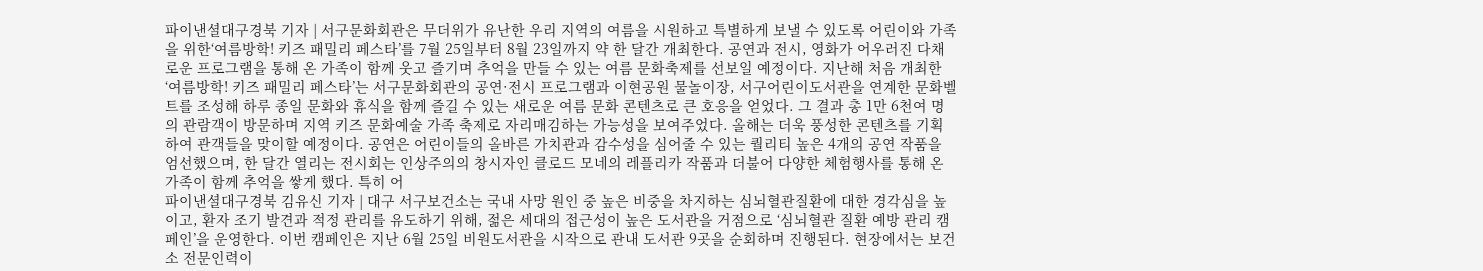파이낸셜대구경북 기자 | 서구문화회관은 무더위가 유난한 우리 지역의 여름을 시원하고 특별하게 보낼 수 있도록 어린이와 가족을 위한‘여름방학! 키즈 패밀리 페스타’를 7월 25일부터 8월 23일까지 약 한 달간 개최한다. 공연과 전시, 영화가 어우러진 다채로운 프로그램을 통해 온 가족이 함께 웃고 즐기며 추억을 만들 수 있는 여름 문화축제를 선보일 예정이다. 지난해 처음 개최한 ‘여름방학! 키즈 패밀리 페스타’는 서구문화회관의 공연·전시 프로그램과 이현공원 물놀이장, 서구어린이도서관을 연계한 문화벨트를 조성해 하루 종일 문화와 휴식을 함께 즐길 수 있는 새로운 여름 문화 콘텐츠로 큰 호응을 얻었다. 그 결과 총 1만 6천여 명의 관람객이 방문하며 지역 키즈 문화예술 가족 축제로 자리매김하는 가능성을 보여주었다. 올해는 더욱 풍성한 콘텐츠를 기획하여 관객들을 맞이할 예정이다. 공연은 어린이들의 올바른 가치관과 감수성을 심어줄 수 있는 퀄리티 높은 4개의 공연 작품을 엄선했으며, 한 달간 열리는 전시회는 인상주의의 창시자인 클로드 모네의 레플리카 작품과 더불어 다양한 체험행사를 통해 온 가족이 함께 추억을 쌓게 했다. 특히 어
파이낸셜대구경북 김유신 기자 | 대구 서구보건소는 국내 사망 원인 중 높은 비중을 차지하는 심뇌혈관질환에 대한 경각심을 높이고, 환자 조기 발견과 적정 관리를 유도하기 위해, 젊은 세대의 접근성이 높은 도서관을 거점으로 ‘심뇌혈관 질환 예방 관리 캠페인’을 운영한다. 이번 캠페인은 지난 6월 25일 비원도서관을 시작으로 관내 도서관 9곳을 순회하며 진행된다. 현장에서는 보건소 전문인력이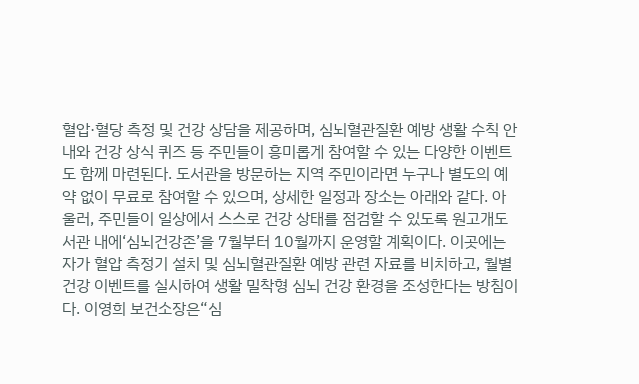혈압·혈당 측정 및 건강 상담을 제공하며, 심뇌혈관질환 예방 생활 수칙 안내와 건강 상식 퀴즈 등 주민들이 흥미롭게 참여할 수 있는 다양한 이벤트도 함께 마련된다. 도서관을 방문하는 지역 주민이라면 누구나 별도의 예약 없이 무료로 참여할 수 있으며, 상세한 일정과 장소는 아래와 같다. 아울러, 주민들이 일상에서 스스로 건강 상태를 점검할 수 있도록 원고개도서관 내에‘심뇌건강존’을 7월부터 10월까지 운영할 계획이다. 이곳에는 자가 혈압 측정기 설치 및 심뇌혈관질환 예방 관련 자료를 비치하고, 월별 건강 이벤트를 실시하여 생활 밀착형 심뇌 건강 환경을 조성한다는 방침이다. 이영희 보건소장은“심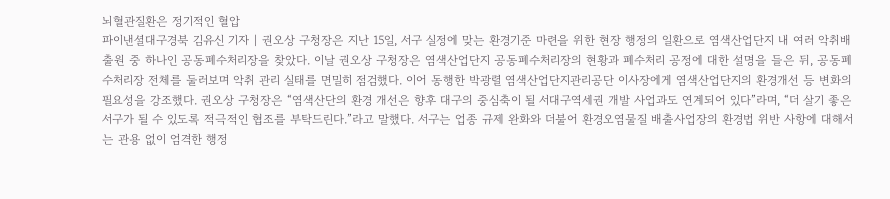뇌혈관질환은 정기적인 혈압
파이낸셜대구경북 김유신 기자 | 권오상 구청장은 지난 15일, 서구 실정에 맞는 환경기준 마련을 위한 현장 행정의 일환으로 염색산업단지 내 여러 악취배출원 중 하나인 공동폐수처리장을 찾았다. 이날 권오상 구청장은 염색산업단지 공동폐수처리장의 현황과 폐수처리 공정에 대한 설명을 들은 뒤, 공동폐수처리장 전체를 둘러보며 악취 관리 실태를 면밀히 점검했다. 이어 동행한 박광렬 염색산업단지관리공단 이사장에게 염색산업단지의 환경개선 등 변화의 필요성을 강조했다. 권오상 구청장은 “염색산단의 환경 개선은 향후 대구의 중심축이 될 서대구역세권 개발 사업과도 연계되어 있다”라며, “더 살기 좋은 서구가 될 수 있도록 적극적인 협조를 부탁드린다.”라고 말했다. 서구는 업종 규제 완화와 더불어 환경오염물질 배출사업장의 환경법 위반 사항에 대해서는 관용 없이 엄격한 행정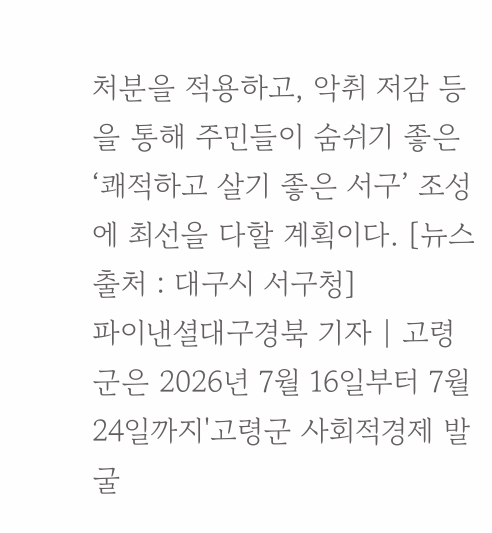처분을 적용하고, 악취 저감 등을 통해 주민들이 숨쉬기 좋은 ‘쾌적하고 살기 좋은 서구’ 조성에 최선을 다할 계획이다. [뉴스출처 : 대구시 서구청]
파이낸셜대구경북 기자 | 고령군은 2026년 7월 16일부터 7월24일까지'고령군 사회적경제 발굴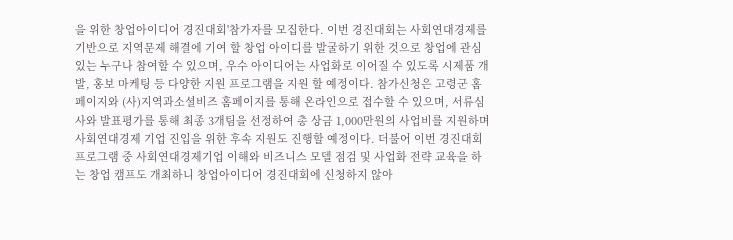을 위한 창업아이디어 경진대회'참가자를 모집한다. 이번 경진대회는 사회연대경제를 기반으로 지역문제 해결에 기여 할 창업 아이디를 발굴하기 위한 것으로 창업에 관심 있는 누구나 참여할 수 있으며, 우수 아이디어는 사업화로 이어질 수 있도록 시제품 개발, 홍보 마케팅 등 다양한 지원 프로그램을 지원 할 예정이다. 참가신청은 고령군 홈페이지와 (사)지역과소셜비즈 홈페이지를 통해 온라인으로 접수할 수 있으며, 서류심사와 발표평가를 통해 최종 3개팀을 선정하여 총 상금 1,000만원의 사업비를 지원하며 사회연대경제 기업 진입을 위한 후속 지원도 진행할 예정이다. 더불어 이번 경진대회 프로그램 중 사회연대경제기업 이해와 비즈니스 모델 점검 및 사업화 전략 교육을 하는 창업 캠프도 개최하니 창업아이디어 경진대회에 신청하지 않아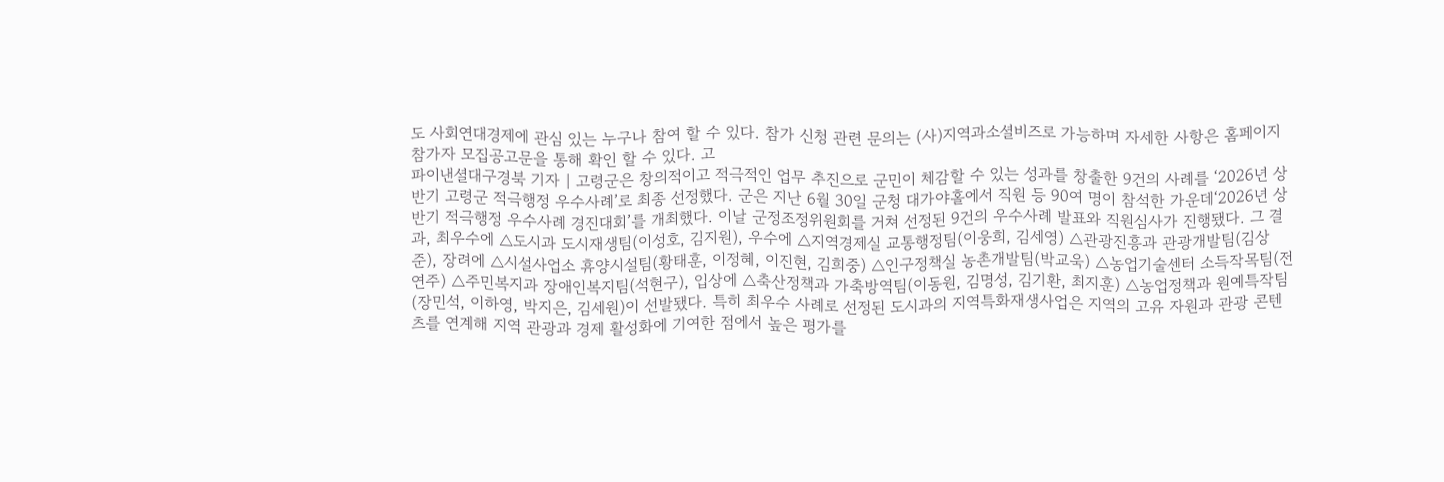도 사회연대경제에 관심 있는 누구나 참여 할 수 있다. 참가 신청 관련 문의는 (사)지역과소셜비즈로 가능하며 자세한 사항은 홈페이지 참가자 모집공고문을 통해 확인 할 수 있다. 고
파이낸셜대구경북 기자 | 고령군은 창의적이고 적극적인 업무 추진으로 군민이 체감할 수 있는 성과를 창출한 9건의 사례를 ‘2026년 상반기 고령군 적극행정 우수사례’로 최종 선정했다. 군은 지난 6월 30일 군청 대가야홀에서 직원 등 90여 명이 참석한 가운데‘2026년 상반기 적극행정 우수사례 경진대회’를 개최했다. 이날 군정조정위원회를 거쳐 선정된 9건의 우수사례 발표와 직원심사가 진행됐다. 그 결과, 최우수에 △도시과 도시재생팀(이성호, 김지원), 우수에 △지역경제실 교통행정팀(이웅희, 김세영) △관광진흥과 관광개발팀(김상준), 장려에 △시설사업소 휴양시설팀(황태훈, 이정혜, 이진현, 김희중) △인구정책실 농촌개발팀(박교욱) △농업기술센터 소득작목팀(전연주) △주민복지과 장애인복지팀(석현구), 입상에 △축산정책과 가축방역팀(이동원, 김명성, 김기환, 최지훈) △농업정책과 원예특작팀(장민석, 이하영, 박지은, 김세원)이 선발됐다. 특히 최우수 사례로 선정된 도시과의 지역특화재생사업은 지역의 고유 자원과 관광 콘텐츠를 연계해 지역 관광과 경제 활성화에 기여한 점에서 높은 평가를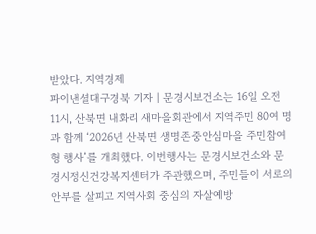받았다. 지역경제
파이낸셜대구경북 기자 | 문경시보건소는 16일 오전 11시, 산북면 내화리 새마을회관에서 지역주민 80여 명과 함께 ‘2026년 산북면 생명존중안심마을 주민참여형 행사’를 개최했다. 이번행사는 문경시보건소와 문경시정신건강복지센터가 주관했으며, 주민들이 서로의 안부를 살피고 지역사회 중심의 자살예방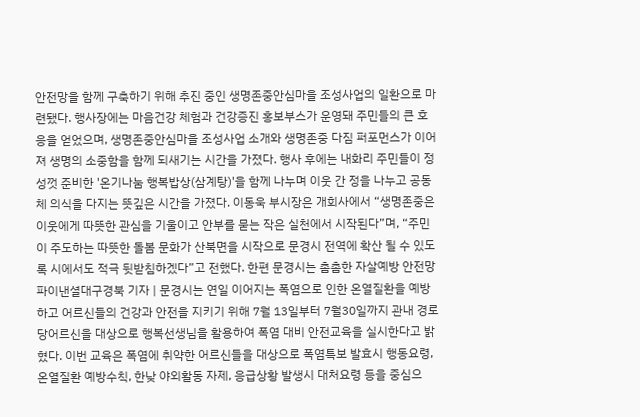안전망을 함께 구축하기 위해 추진 중인 생명존중안심마을 조성사업의 일환으로 마련됐다. 행사장에는 마음건강 체험과 건강증진 홍보부스가 운영돼 주민들의 큰 호응을 얻었으며, 생명존중안심마을 조성사업 소개와 생명존중 다짐 퍼포먼스가 이어져 생명의 소중함을 함께 되새기는 시간을 가졌다. 행사 후에는 내화리 주민들이 정성껏 준비한 '온기나눔 행복밥상(삼계탕)'을 함께 나누며 이웃 간 정을 나누고 공동체 의식을 다지는 뜻깊은 시간을 가졌다. 이동욱 부시장은 개회사에서 “생명존중은 이웃에게 따뜻한 관심을 기울이고 안부를 묻는 작은 실천에서 시작된다”며, “주민이 주도하는 따뜻한 돌봄 문화가 산북면을 시작으로 문경시 전역에 확산 될 수 있도록 시에서도 적극 뒷받침하겠다”고 전했다. 한편 문경시는 촘촘한 자살예방 안전망
파이낸셜대구경북 기자 | 문경시는 연일 이어지는 폭염으로 인한 온열질환을 예방하고 어르신들의 건강과 안전을 지키기 위해 7월 13일부터 7월30일까지 관내 경로당어르신을 대상으로 행복선생님을 활용하여 폭염 대비 안전교육을 실시한다고 밝혔다. 이번 교육은 폭염에 취약한 어르신들을 대상으로 폭염특보 발효시 행동요령, 온열질환 예방수칙, 한낮 야외활동 자제, 응급상황 발생시 대처요령 등을 중심으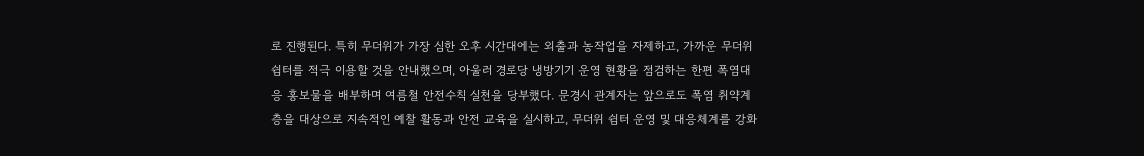로 진행된다. 특히 무더위가 가장 심한 오후 시간대에는 외출과 농작업을 자제하고, 가까운 무더위 쉼터를 적극 이용할 것을 안내했으며, 아울러 경로당 냉방기기 운영 현황을 점검하는 한편 폭염대응 홍보물을 배부하며 여름철 안전수칙 실천을 당부했다. 문경시 관계자는 앞으로도 폭염 취약계층을 대상으로 지속적인 예찰 활동과 안전 교육을 실시하고, 무더위 쉼터 운영 및 대응체계를 강화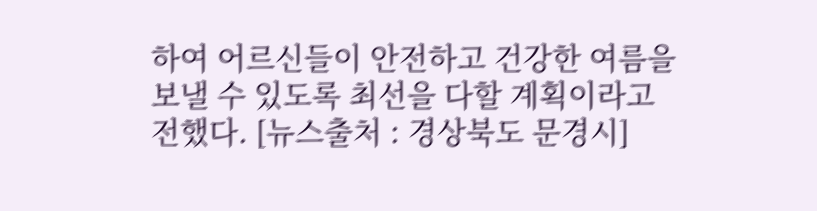하여 어르신들이 안전하고 건강한 여름을 보낼 수 있도록 최선을 다할 계획이라고 전했다. [뉴스출처 : 경상북도 문경시]